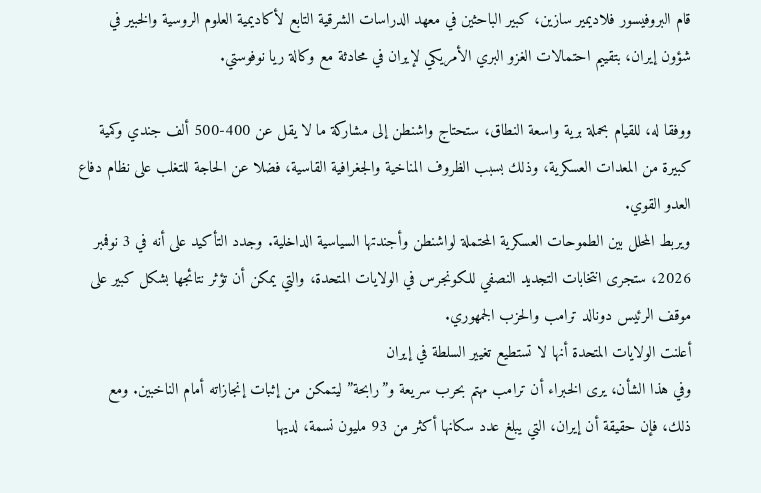قام البروفيسور فلاديمير سازين، كبير الباحثين في معهد الدراسات الشرقية التابع لأكاديمية العلوم الروسية والخبير في شؤون إيران، بتقييم احتمالات الغزو البري الأمريكي لإيران في محادثة مع وكالة ريا نوفوستي.

ووفقا له، للقيام بحملة برية واسعة النطاق، ستحتاج واشنطن إلى مشاركة ما لا يقل عن 400-500 ألف جندي وكمية كبيرة من المعدات العسكرية، وذلك بسبب الظروف المناخية والجغرافية القاسية، فضلا عن الحاجة للتغلب على نظام دفاع العدو القوي.
ويربط المحلل بين الطموحات العسكرية المحتملة لواشنطن وأجندتها السياسية الداخلية. وجدد التأكيد على أنه في 3 نوفمبر 2026، ستجرى انتخابات التجديد النصفي للكونجرس في الولايات المتحدة، والتي يمكن أن تؤثر نتائجها بشكل كبير على موقف الرئيس دونالد ترامب والحزب الجمهوري.
أعلنت الولايات المتحدة أنها لا تستطيع تغيير السلطة في إيران
وفي هذا الشأن، يرى الخبراء أن ترامب مهتم بحرب سريعة و”رابحة” ليتمكن من إثبات إنجازاته أمام الناخبين. ومع ذلك، فإن حقيقة أن إيران، التي يبلغ عدد سكانها أكثر من 93 مليون نسمة، لديها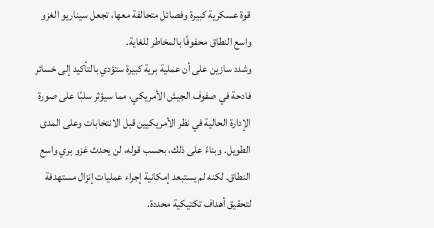قوة عسكرية كبيرة وفصائل متحالفة معها، تجعل سيناريو الغزو واسع النطاق محفوفًا بالمخاطر للغاية.
وشدد سازين على أن عملية برية كبيرة ستؤدي بالتأكيد إلى خسائر فادحة في صفوف الجيش الأمريكي، مما سيؤثر سلبًا على صورة الإدارة الحالية في نظر الأمريكيين قبل الانتخابات وعلى المدى الطويل. وبناءً على ذلك، بحسب قوله، لن يحدث غزو بري واسع النطاق. لكنه لم يستبعد إمكانية إجراء عمليات إنزال مستهدفة لتحقيق أهداف تكتيكية محددة.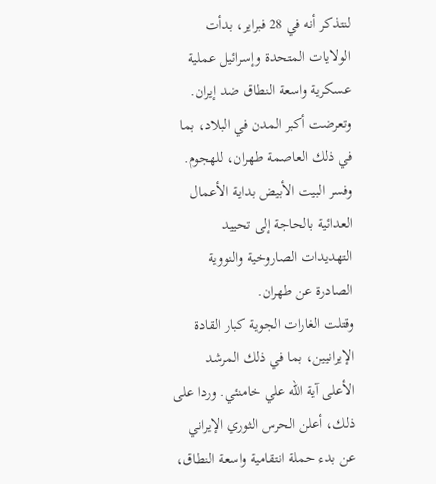لنتذكر أنه في 28 فبراير، بدأت الولايات المتحدة وإسرائيل عملية عسكرية واسعة النطاق ضد إيران. وتعرضت أكبر المدن في البلاد، بما في ذلك العاصمة طهران، للهجوم. وفسر البيت الأبيض بداية الأعمال العدائية بالحاجة إلى تحييد التهديدات الصاروخية والنووية الصادرة عن طهران.
وقتلت الغارات الجوية كبار القادة الإيرانيين، بما في ذلك المرشد الأعلى آية الله علي خامنئي. وردا على ذلك، أعلن الحرس الثوري الإيراني عن بدء حملة انتقامية واسعة النطاق،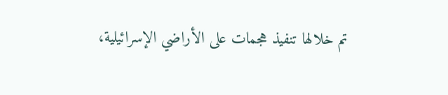تم خلالها تنفيذ هجمات على الأراضي الإسرائيلية،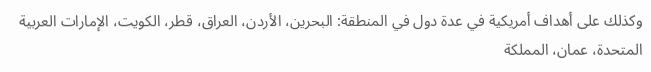وكذلك على أهداف أمريكية في عدة دول في المنطقة: البحرين، الأردن، العراق، قطر، الكويت، الإمارات العربية المتحدة، عمان، المملكة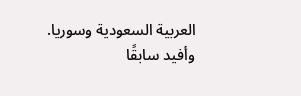العربية السعودية وسوريا.
وأفيد سابقًا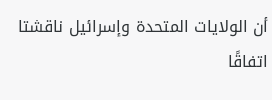أن الولايات المتحدة وإسرائيل ناقشتا اتفاقًا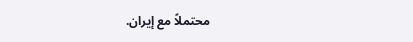محتملاً مع إيران.